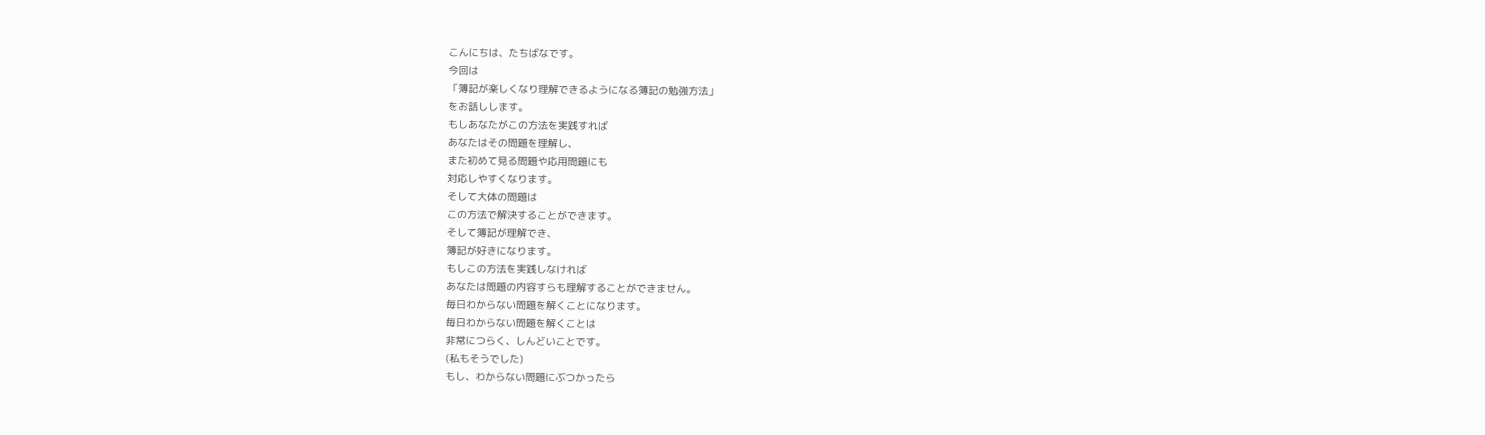こんにちは、たちばなです。
今回は
「簿記が楽しくなり理解できるようになる簿記の勉強方法」
をお話しします。
もしあなたがこの方法を実践すれば
あなたはその問題を理解し、
また初めて見る問題や応用問題にも
対応しやすくなります。
そして大体の問題は
この方法で解決することができます。
そして簿記が理解でき、
簿記が好きになります。
もしこの方法を実践しなければ
あなたは問題の内容すらも理解することができません。
毎日わからない問題を解くことになります。
毎日わからない問題を解くことは
非常につらく、しんどいことです。
(私もそうでした)
もし、わからない問題にぶつかったら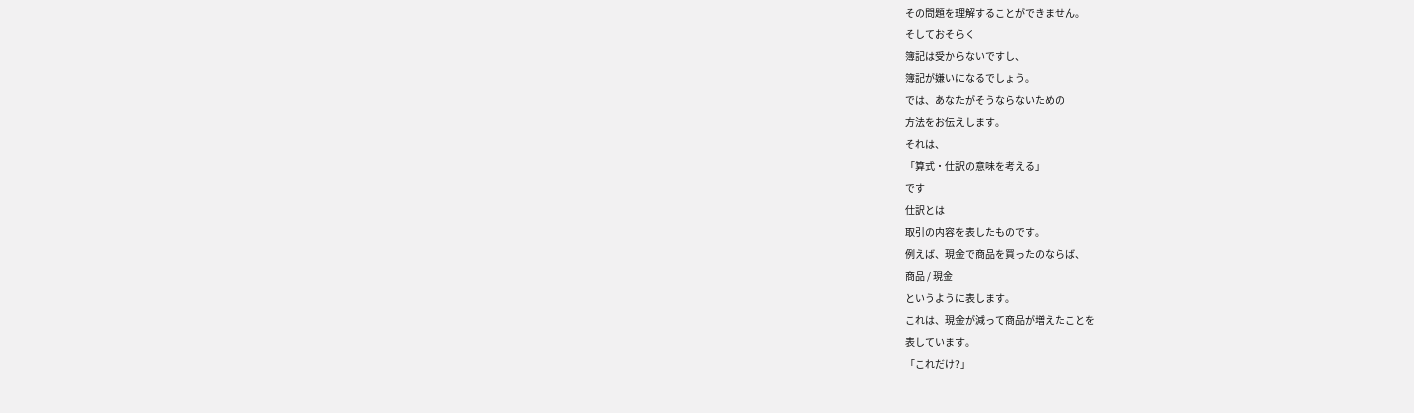その問題を理解することができません。
そしておそらく
簿記は受からないですし、
簿記が嫌いになるでしょう。
では、あなたがそうならないための
方法をお伝えします。
それは、
「算式・仕訳の意味を考える」
です
仕訳とは
取引の内容を表したものです。
例えば、現金で商品を買ったのならば、
商品 / 現金
というように表します。
これは、現金が減って商品が増えたことを
表しています。
「これだけ?」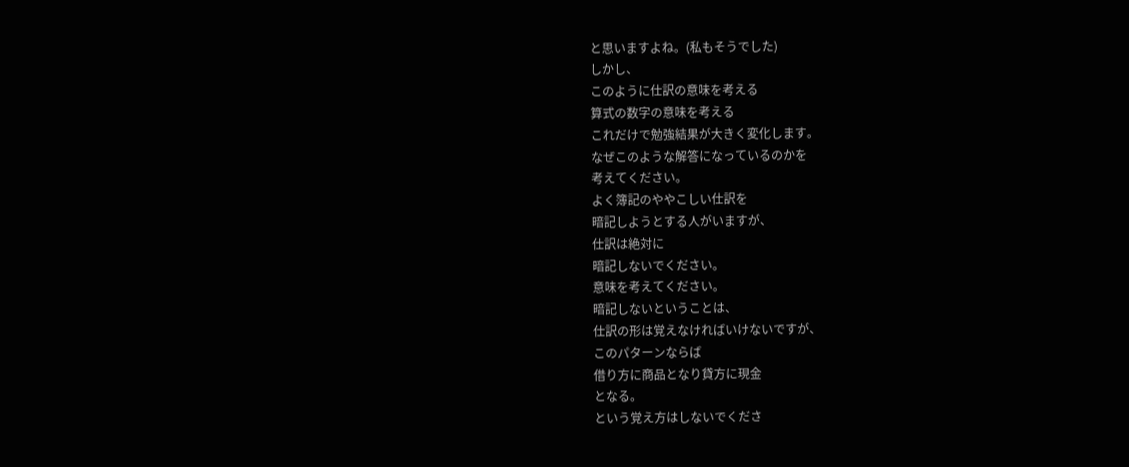と思いますよね。(私もそうでした)
しかし、
このように仕訳の意味を考える
算式の数字の意味を考える
これだけで勉強結果が大きく変化します。
なぜこのような解答になっているのかを
考えてください。
よく簿記のややこしい仕訳を
暗記しようとする人がいますが、
仕訳は絶対に
暗記しないでください。
意味を考えてください。
暗記しないということは、
仕訳の形は覚えなければいけないですが、
このパターンならば
借り方に商品となり貸方に現金
となる。
という覚え方はしないでくださ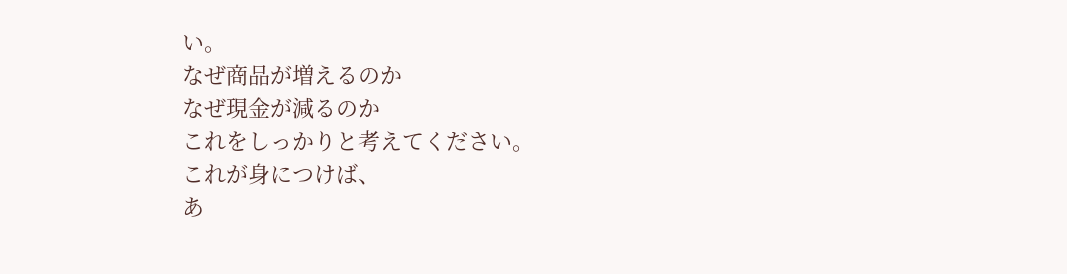い。
なぜ商品が増えるのか
なぜ現金が減るのか
これをしっかりと考えてください。
これが身につけば、
あ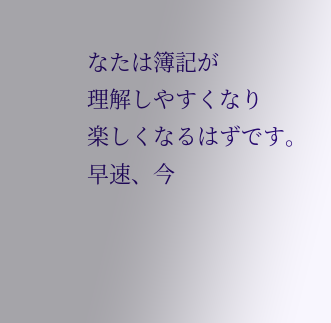なたは簿記が
理解しやすくなり
楽しくなるはずです。
早速、今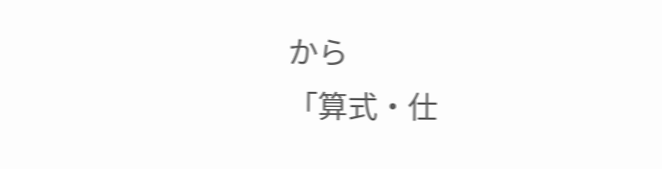から
「算式・仕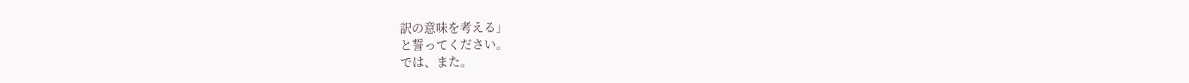訳の意味を考える」
と誓ってください。
では、また。